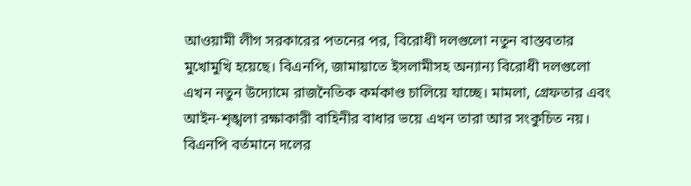আওয়ামী লীগ সরকারের পতনের পর, বিরোধী দলগুলো নতুন বাস্তবতার মুখোমুখি হয়েছে। বিএনপি, জামায়াতে ইসলামীসহ অন্যান্য বিরোধী দলগুলো এখন নতুন উদ্যোমে রাজনৈতিক কর্মকাণ্ড চালিয়ে যাচ্ছে। মামলা, গ্রেফতার এবং আইন-শৃঙ্খলা রক্ষাকারী বাহিনীর বাধার ভয়ে এখন তারা আর সংকুচিত নয়।
বিএনপি বর্তমানে দলের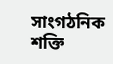সাংগঠনিক শক্তি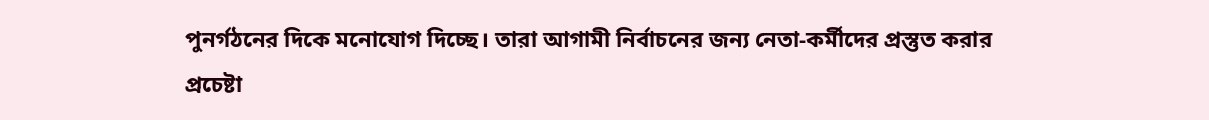পুনর্গঠনের দিকে মনোযোগ দিচ্ছে। তারা আগামী নির্বাচনের জন্য নেতা-কর্মীদের প্রস্তুত করার প্রচেষ্টা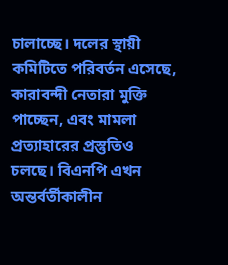চালাচ্ছে। দলের স্থায়ী কমিটিতে পরিবর্তন এসেছে, কারাবন্দী নেতারা মুক্তি পাচ্ছেন, এবং মামলা প্রত্যাহারের প্রস্তুতিও চলছে। বিএনপি এখন অন্তর্বর্তীকালীন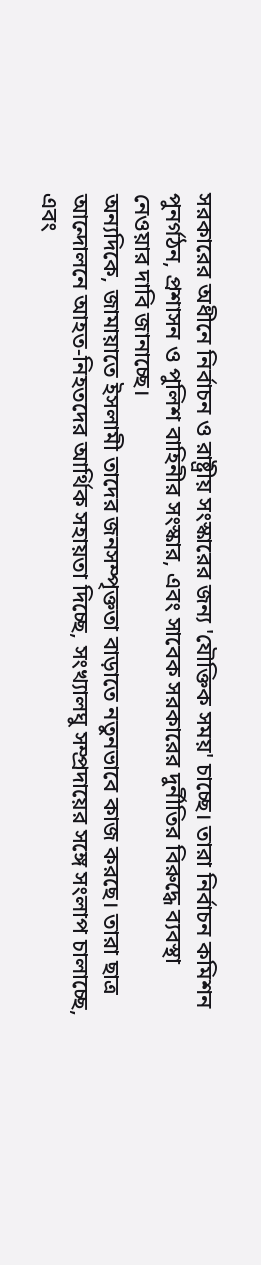সরকারের অধীনে নির্বাচন ও রাষ্ট্রীয় সংস্কারের জন্য 'যৌক্তিক সময়' চাচ্ছে। তারা নির্বাচন কমিশন পুনর্গঠন, প্রশাসন ও পুলিশ বাহিনীর সংস্কার, এবং সাবেক সরকারের দুর্নীতির বিরুদ্ধে ব্যবস্থা নেওয়ার দাবি জানাচ্ছে।
অন্যদিকে, জামায়াতে ইসলামী তাদের জনসম্পৃক্ততা বাড়াতে নতুনভাবে কাজ করছে। তারা ছাত্র আন্দোলনে আহত-নিহতদের আর্থিক সহায়তা দিচ্ছে, সংখ্যালঘু সম্প্রদায়ের সঙ্গে সংলাপ চালাচ্ছে, এবং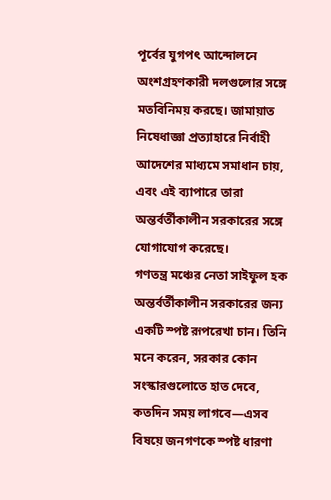পূর্বের যুগপৎ আন্দোলনে অংশগ্রহণকারী দলগুলোর সঙ্গে মতবিনিময় করছে। জামায়াত নিষেধাজ্ঞা প্রত্যাহারে নির্বাহী আদেশের মাধ্যমে সমাধান চায়, এবং এই ব্যাপারে তারা অন্তর্বর্তীকালীন সরকারের সঙ্গে যোগাযোগ করেছে।
গণতন্ত্র মঞ্চের নেতা সাইফুল হক অন্তর্বর্তীকালীন সরকারের জন্য একটি স্পষ্ট রূপরেখা চান। তিনি মনে করেন, সরকার কোন সংস্কারগুলোতে হাত দেবে, কতদিন সময় লাগবে—এসব বিষয়ে জনগণকে স্পষ্ট ধারণা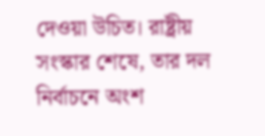দেওয়া উচিত। রাষ্ট্রীয় সংস্কার শেষে, তার দল নির্বাচনে অংশ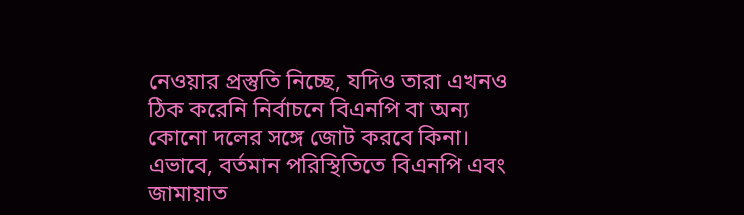নেওয়ার প্রস্তুতি নিচ্ছে, যদিও তারা এখনও ঠিক করেনি নির্বাচনে বিএনপি বা অন্য কোনো দলের সঙ্গে জোট করবে কিনা।
এভাবে, বর্তমান পরিস্থিতিতে বিএনপি এবং জামায়াত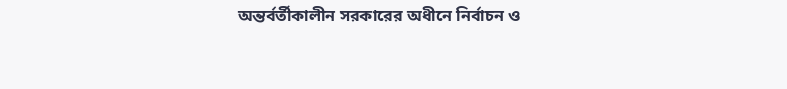অন্তর্বর্তীকালীন সরকারের অধীনে নির্বাচন ও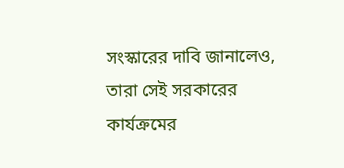সংস্কারের দাবি জানালেও, তারা সেই সরকারের কার্যক্রমের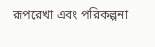রূপরেখা এবং পরিকল্পনা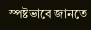স্পষ্টভাবে জানতে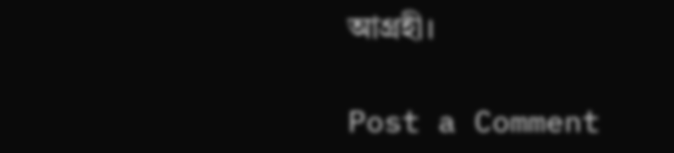আগ্রহী।

Post a Comment